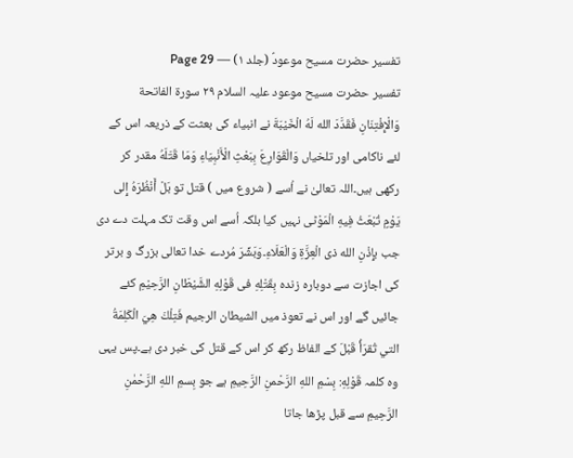تفسیر حضرت مسیح موعودؑ (جلد ۱) — Page 29
تفسیر حضرت مسیح موعود علیہ السلام ۲۹ سورة الفاتحة وَالْإِفْتِنَانِ فَقَدَّدَ الله لَهُ الْخَيْبَةَ نے انبیاء کی بعثت کے ذریعہ اس کے لئے ناکامی اور تلخیاں وَالْقَوَارِعَ بِبَعْثِ الْأَنْبِيَاءِ وَمَا قَتَلَهُ مقدر کر رکھی ہیں۔اللہ تعالیٰ نے اُسے ( شروع میں ) قتل تو بَلْ أَنْظُرَهُ إِلى يَوْمٍ تُبْعَثُ فِيهِ الْمَوْٹی نہیں کیا بلکہ اُسے اس وقت تک مہلت دے دی جب بإِذْنِ الله ذى الْعِزَّةِ وَالْعَلَاءِ۔وَبَشِّرَ مُردے خدا تعالی بزرگ و برتر کی اجازت سے دوبارہ زندہ بِقَتْلِهِ فى قَوْلِهِ الشَّيْطَانِ الرَّحِيْمِ کئے جائیں گے اور اس نے تعوذ میں الشیطان الرجیم فَتِلْكَ هِيَ الْكَلِمَةُ التي تُقرَأُ قَبْلَ کے الفاظ رکھ کر اس کے قتل کی خبر دی ہے۔پس یہی وہ کلمہ قَوْلِهِ: بِسْمِ اللهِ الرَّحْمنِ الرَّحِيمِ ہے جو بِسمِ اللهِ الرَّحْمٰنِ الرَّحِيمِ سے قبل پڑھا جاتا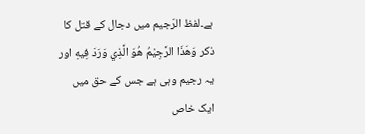ہے۔لفظ الرّجیم میں دجال کے قتل کا ذکر وَهَذَا الرَّجِيْمُ هُوَ الَّذِي وَرَدَ فِيهِ اور یہ رجیم وہی ہے جس کے حق میں ایک خاص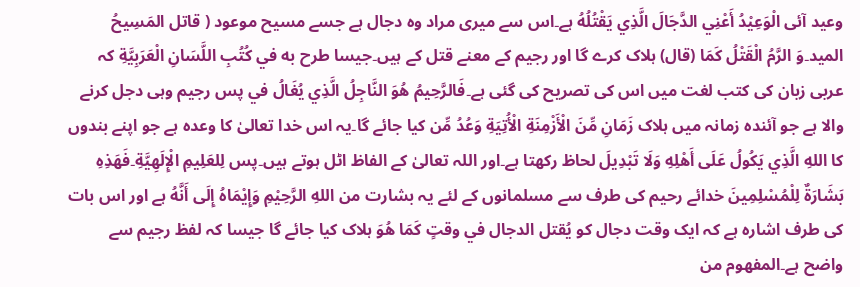وعید آئی الْوَعِيْدُ أَعْنِي الدَّجَالَ الَّذِي يَقْتُلُهُ ہے۔اس سے میری مراد وہ دجال ہے جسے مسیح موعود ( قاتل المَسِيحُ الميد۔وَ الرَّمُ الْقَتْلُ كَمَا (قال) ہلاک کرے گا اور رجیم کے معنے قتل کے ہیں۔جیسا طرح به في كُتُبِ اللَّسَانِ الْعَرَبِيَّةِ کہ عربی زبان کی کتب لغت میں اس کی تصریح کی گئی ہے۔فَالرَّحِيمُ هُوَ النَّاجِلُ الَّذِي يُغَالُ في پس رجیم وہی دجل کرنے والا ہے جو آئندہ زمانہ میں ہلاک زَمَانِ مِّنَ الْأَزْمِنَةِ الْأُتِيَةِ وَعُدُ مِّن کیا جائے گا۔یہ اس خدا تعالیٰ کا وعدہ ہے جو اپنے بندوں کا اللهِ الَّذِي يَكُولُ عَلَى أَهْلِهِ وَلَا تَبْدِيلَ لحاظ رکھتا ہے۔اور اللہ تعالیٰ کے الفاظ اٹل ہوتے ہیں۔پس لِلعَلِيمِ الْإِلَهِيَّةِ۔فَهَذِهِ بَشَارَةٌ لِلْمُسْلِمِينَ خدائے رحیم کی طرف سے مسلمانوں کے لئے یہ بشارت من اللهِ الرَّحِيْمِ وَإِيْمَاهُ إِلَى أَنَّهُ ہے اور اس بات کی طرف اشارہ ہے کہ ایک وقت دجال کو يُقتل الدجال في وقتٍ كَمَا هُوَ ہلاک کیا جائے گا جیسا کہ لفظ رجیم سے واضح ہے۔المفهوم من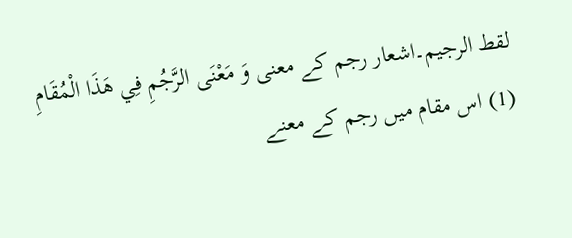لقط الرجيم۔اشعار رجم کے معنی وَ مَعْنَى الرَّجُمِ فِي هَذَا الْمُقَامِ (1) اس مقام میں رجم کے معنے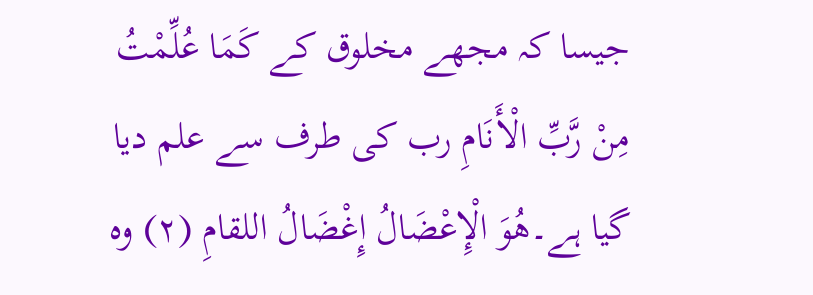جیسا کہ مجھے مخلوق کے كَمَا عُلِّمْتُ مِنْ رَّبِّ الْأَنَامِ رب کی طرف سے علم دیا گیا ہے۔هُوَ الْإِعْضَالُ إِغْضَالُ اللقامِ (۲) وہ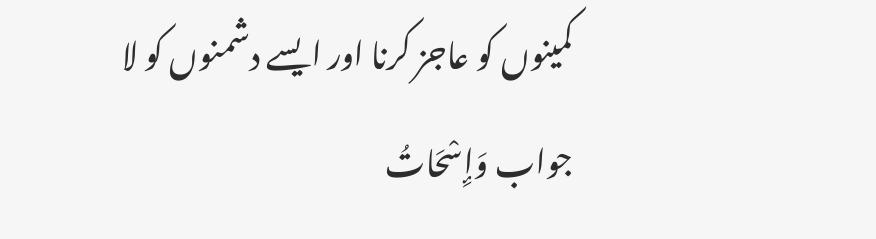کمینوں کو عاجز کرنا اور ایسے دشمنوں کو لا جواب وَإِسْحَاتُ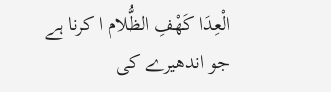الْعِدَا كَهْفِ الظُّلام ا کرنا ہے جو اندھیرے کی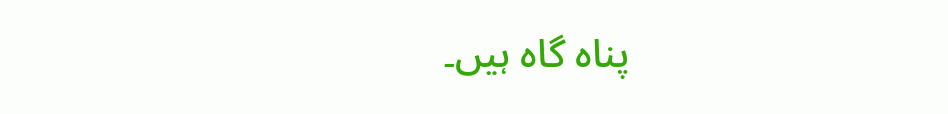پناہ گاہ ہیں۔